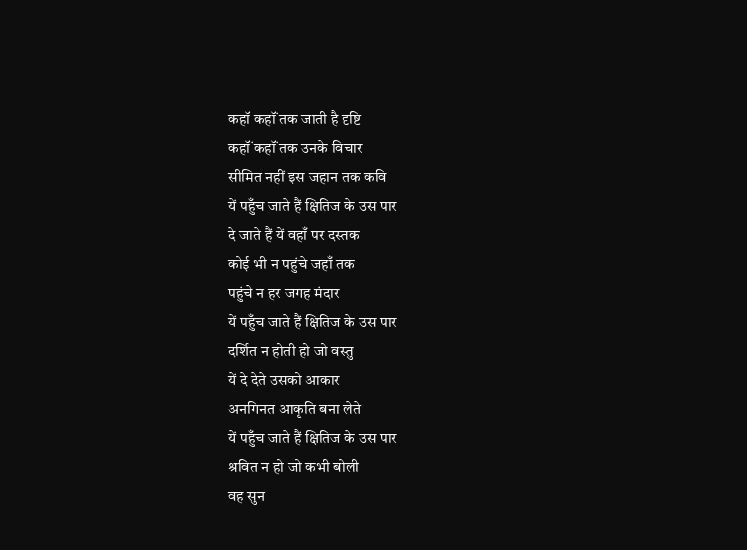कहॉ कहॉं तक जाती है दृष्टि
कहॉं कहॉं तक उनके विचार
सीमित नहीं इस जहान तक कवि
यें पहुँच जाते हैं क्षितिज के उस पार
दे जाते हैं यें वहाँ पर दस्तक
कोई भी न पहुंचे जहाँ तक
पहुंचे न हर जगह मंदार
यें पहुँच जाते हैं क्षितिज के उस पार
दर्शित न होती हो जो वस्तु
यें दे देते उसको आकार
अनगिनत आकृति बना लेते
यें पहुँच जाते हैं क्षितिज के उस पार
श्रवित न हो जो कभी बोली
वह सुन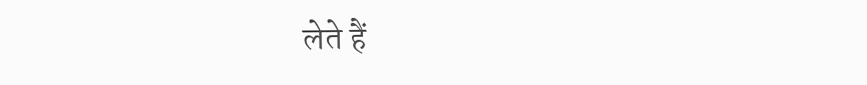लेते हैं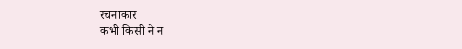रचनाकार
कभी किसी ने न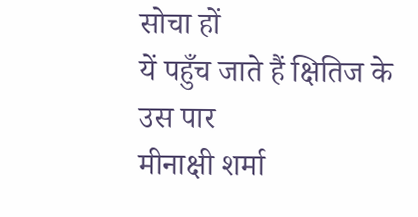सोचा हों
यें पहुँच जाते हैं क्षितिज के उस पार
मीनाक्षी शर्मा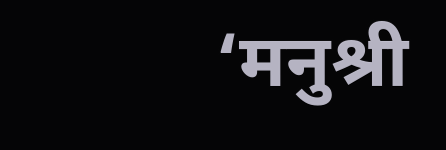‘मनुश्री